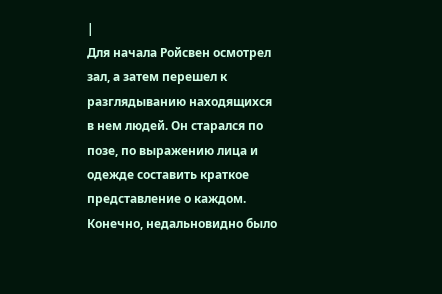|
Для начала Ройсвен осмотрел зал, а затем перешел к разглядыванию находящихся в нем людей. Он старался по позе, по выражению лица и одежде составить краткое представление о каждом. Конечно, недальновидно было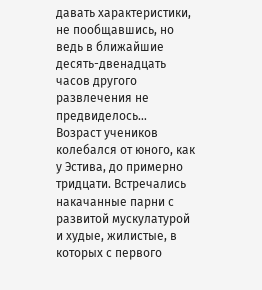давать характеристики, не пообщавшись, но ведь в ближайшие десять-двенадцать часов другого развлечения не предвиделось…
Возраст учеников колебался от юного, как у Эстива, до примерно тридцати. Встречались накачанные парни с развитой мускулатурой и худые, жилистые, в которых с первого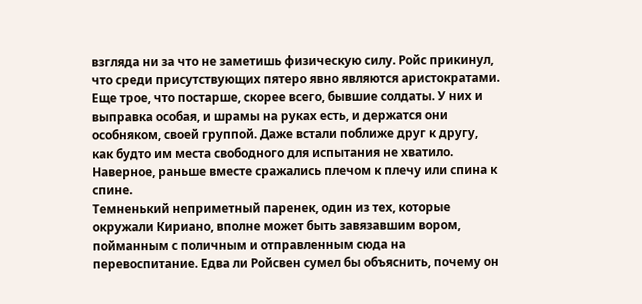взгляда ни за что не заметишь физическую силу. Ройс прикинул, что среди присутствующих пятеро явно являются аристократами. Еще трое, что постарше, скорее всего, бывшие солдаты. У них и выправка особая, и шрамы на руках есть, и держатся они особняком, своей группой. Даже встали поближе друг к другу, как будто им места свободного для испытания не хватило. Наверное, раньше вместе сражались плечом к плечу или спина к спине.
Темненький неприметный паренек, один из тех, которые окружали Кириано, вполне может быть завязавшим вором, пойманным с поличным и отправленным сюда на перевоспитание. Едва ли Ройсвен сумел бы объяснить, почему он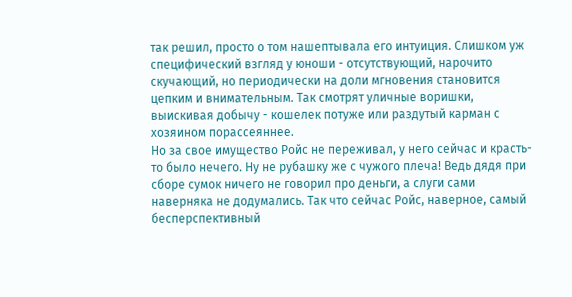так решил, просто о том нашептывала его интуиция. Слишком уж специфический взгляд у юноши - отсутствующий, нарочито скучающий, но периодически на доли мгновения становится цепким и внимательным. Так смотрят уличные воришки, выискивая добычу - кошелек потуже или раздутый карман с хозяином порассеяннее.
Но за свое имущество Ройс не переживал, у него сейчас и красть-то было нечего. Ну не рубашку же с чужого плеча! Ведь дядя при сборе сумок ничего не говорил про деньги, а слуги сами наверняка не додумались. Так что сейчас Ройс, наверное, самый бесперспективный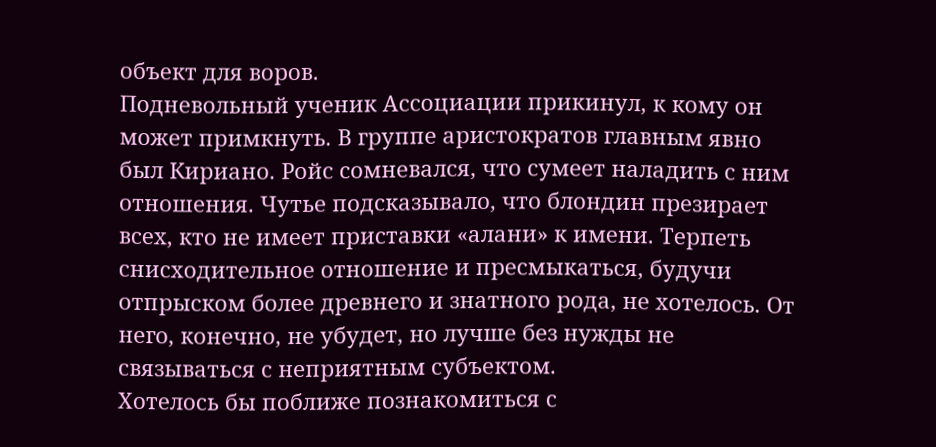объект для воров.
Подневольный ученик Ассоциации прикинул, к кому он может примкнуть. В группе аристократов главным явно был Кириано. Ройс сомневался, что сумеет наладить с ним отношения. Чутье подсказывало, что блондин презирает всех, кто не имеет приставки «алани» к имени. Терпеть снисходительное отношение и пресмыкаться, будучи отпрыском более древнего и знатного рода, не хотелось. От него, конечно, не убудет, но лучше без нужды не связываться с неприятным субъектом.
Хотелось бы поближе познакомиться с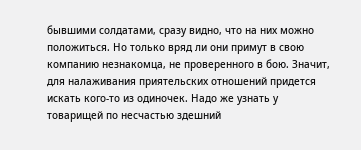бывшими солдатами, сразу видно, что на них можно положиться. Но только вряд ли они примут в свою компанию незнакомца, не проверенного в бою. Значит, для налаживания приятельских отношений придется искать кого-то из одиночек. Надо же узнать у товарищей по несчастью здешний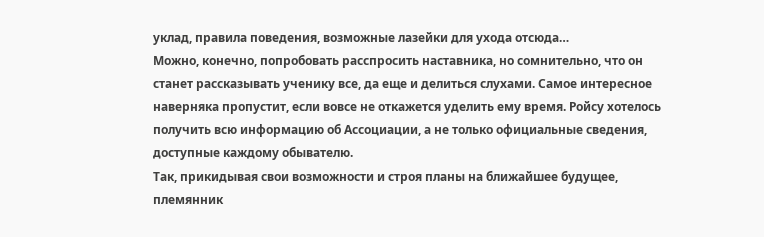уклад, правила поведения, возможные лазейки для ухода отсюда…
Можно, конечно, попробовать расспросить наставника, но сомнительно, что он станет рассказывать ученику все, да еще и делиться слухами. Самое интересное наверняка пропустит, если вовсе не откажется уделить ему время. Ройсу хотелось получить всю информацию об Ассоциации, а не только официальные сведения, доступные каждому обывателю.
Так, прикидывая свои возможности и строя планы на ближайшее будущее, племянник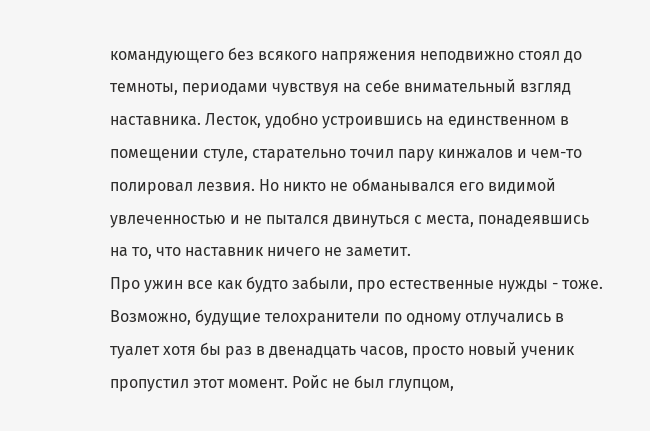командующего без всякого напряжения неподвижно стоял до темноты, периодами чувствуя на себе внимательный взгляд наставника. Лесток, удобно устроившись на единственном в помещении стуле, старательно точил пару кинжалов и чем-то полировал лезвия. Но никто не обманывался его видимой увлеченностью и не пытался двинуться с места, понадеявшись на то, что наставник ничего не заметит.
Про ужин все как будто забыли, про естественные нужды - тоже. Возможно, будущие телохранители по одному отлучались в туалет хотя бы раз в двенадцать часов, просто новый ученик пропустил этот момент. Ройс не был глупцом,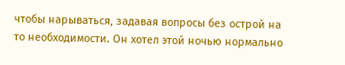чтобы нарываться, задавая вопросы без острой на то необходимости. Он хотел этой ночью нормально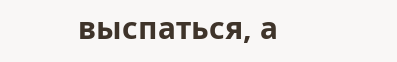выспаться, а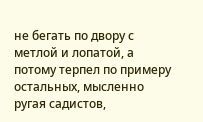не бегать по двору с метлой и лопатой, а потому терпел по примеру остальных, мысленно ругая садистов,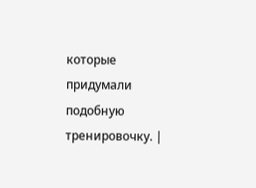которые придумали подобную тренировочку. |